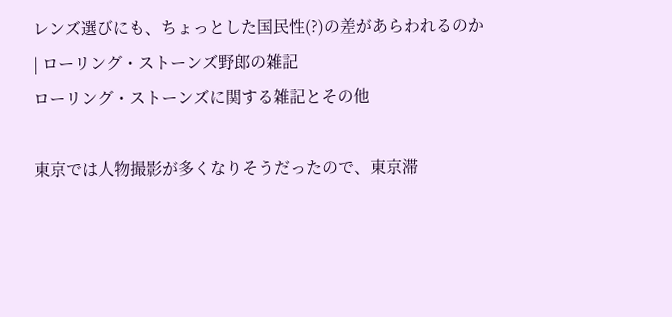レンズ選びにも、ちょっとした国民性(?)の差があらわれるのか | ローリング・ストーンズ野郎の雑記
ローリング・ストーンズに関する雑記とその他

東京では人物撮影が多くなりそうだったので、東京滞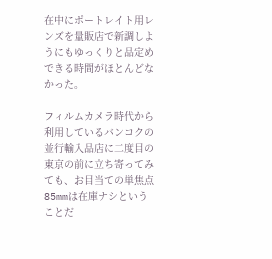在中にポートレイト用レンズを量販店で新調しようにもゆっくりと品定めできる時間がほとんどなかった。

フィルムカメラ時代から利用しているバンコクの並行輸入品店に二度目の東京の前に立ち寄ってみても、お目当ての単焦点85mmは在庫ナシということだ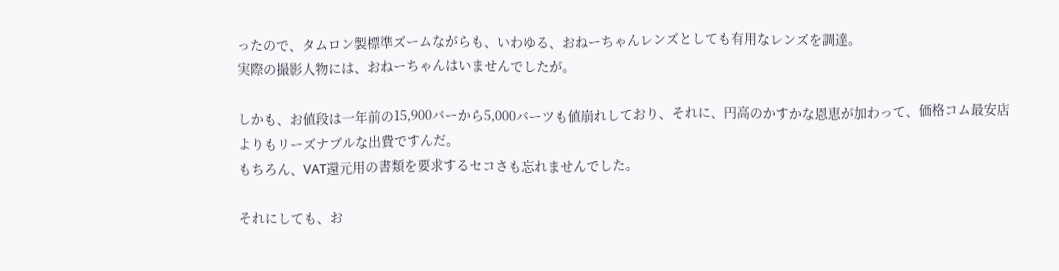ったので、タムロン製標準ズームながらも、いわゆる、おねーちゃんレンズとしても有用なレンズを調達。
実際の撮影人物には、おねーちゃんはいませんでしたが。

しかも、お値段は一年前の15,900バーから5,000バーツも値崩れしており、それに、円高のかすかな恩恵が加わって、価格コム最安店よりもリーズナブルな出費ですんだ。
もちろん、VAT還元用の書類を要求するセコさも忘れませんでした。

それにしても、お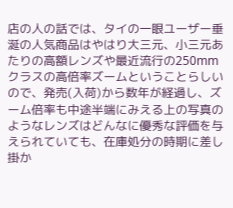店の人の話では、タイの一眼ユーザー垂涎の人気商品はやはり大三元、小三元あたりの高額レンズや最近流行の250mmクラスの高倍率ズームということらしいので、発売(入荷)から数年が経過し、ズーム倍率も中途半端にみえる上の写真のようなレンズはどんなに優秀な評価を与えられていても、在庫処分の時期に差し掛か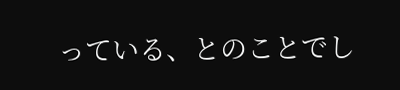っている、とのことでし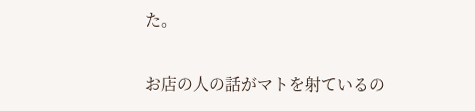た。

お店の人の話がマトを射ているの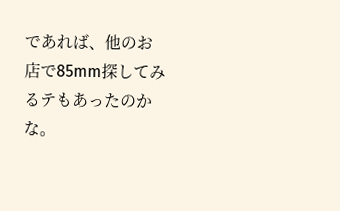であれば、他のお店で85mm探してみるテもあったのかな。